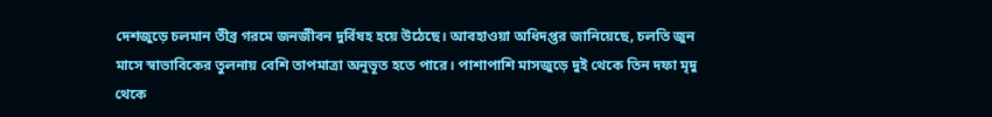দেশজুড়ে চলমান তীব্র গরমে জনজীবন দুর্বিষহ হয়ে উঠেছে। আবহাওয়া অধিদপ্তর জানিয়েছে, চলতি জুন মাসে স্বাভাবিকের তুলনায় বেশি তাপমাত্রা অনুভূত হতে পারে। পাশাপাশি মাসজুড়ে দুই থেকে তিন দফা মৃদু থেকে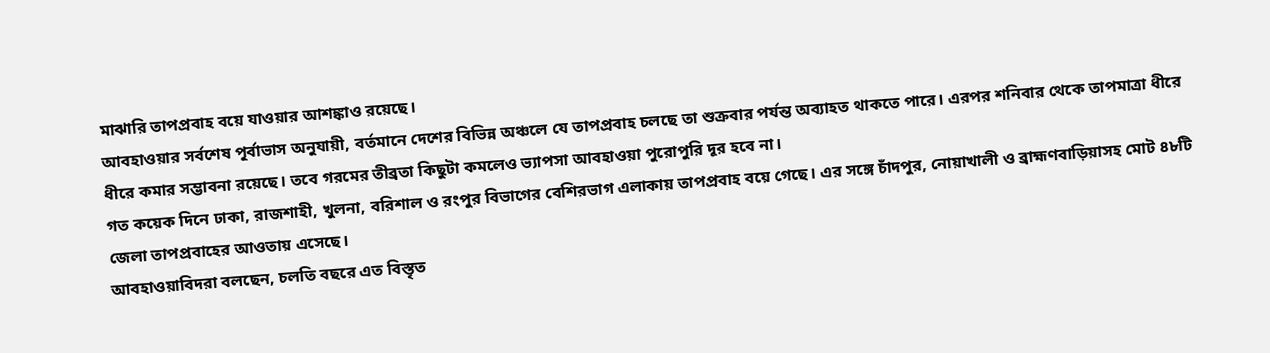মাঝারি তাপপ্রবাহ বয়ে যাওয়ার আশঙ্কাও রয়েছে।
আবহাওয়ার সর্বশেষ পূর্বাভাস অনুযায়ী, বর্তমানে দেশের বিভিন্ন অঞ্চলে যে তাপপ্রবাহ চলছে তা শুক্রবার পর্যন্ত অব্যাহত থাকতে পারে। এরপর শনিবার থেকে তাপমাত্রা ধীরে ধীরে কমার সম্ভাবনা রয়েছে। তবে গরমের তীব্রতা কিছুটা কমলেও ভ্যাপসা আবহাওয়া পুরোপুরি দূর হবে না।
গত কয়েক দিনে ঢাকা, রাজশাহী, খুলনা, বরিশাল ও রংপুর বিভাগের বেশিরভাগ এলাকায় তাপপ্রবাহ বয়ে গেছে। এর সঙ্গে চাঁদপুর, নোয়াখালী ও ব্রাহ্মণবাড়িয়াসহ মোট ৪৮টি জেলা তাপপ্রবাহের আওতায় এসেছে।
আবহাওয়াবিদরা বলছেন, চলতি বছরে এত বিস্তৃত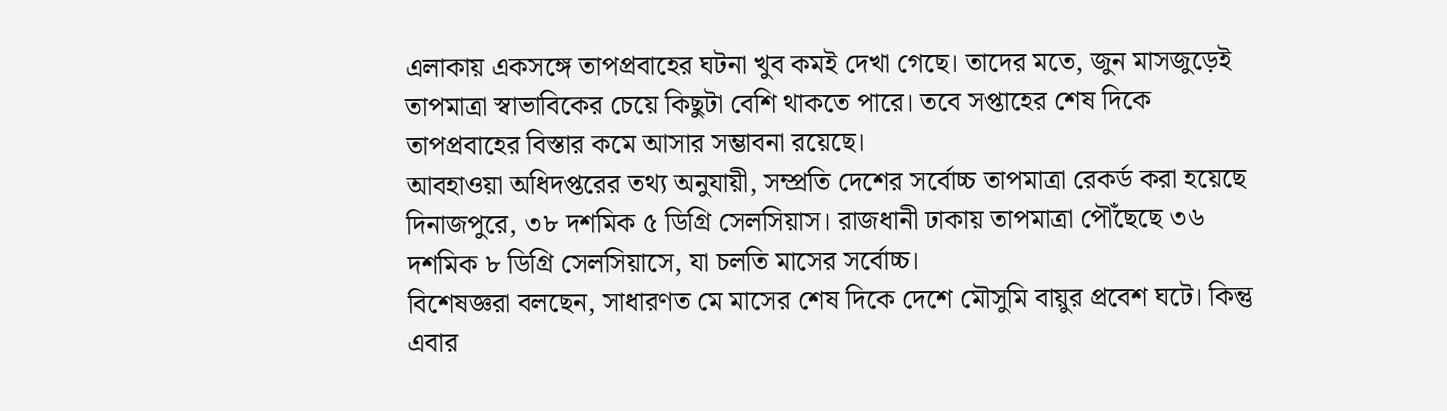এলাকায় একসঙ্গে তাপপ্রবাহের ঘটনা খুব কমই দেখা গেছে। তাদের মতে, জুন মাসজুড়েই তাপমাত্রা স্বাভাবিকের চেয়ে কিছুটা বেশি থাকতে পারে। তবে সপ্তাহের শেষ দিকে তাপপ্রবাহের বিস্তার কমে আসার সম্ভাবনা রয়েছে।
আবহাওয়া অধিদপ্তরের তথ্য অনুযায়ী, সম্প্রতি দেশের সর্বোচ্চ তাপমাত্রা রেকর্ড করা হয়েছে দিনাজপুরে, ৩৮ দশমিক ৫ ডিগ্রি সেলসিয়াস। রাজধানী ঢাকায় তাপমাত্রা পৌঁছেছে ৩৬ দশমিক ৮ ডিগ্রি সেলসিয়াসে, যা চলতি মাসের সর্বোচ্চ।
বিশেষজ্ঞরা বলছেন, সাধারণত মে মাসের শেষ দিকে দেশে মৌসুমি বায়ুর প্রবেশ ঘটে। কিন্তু এবার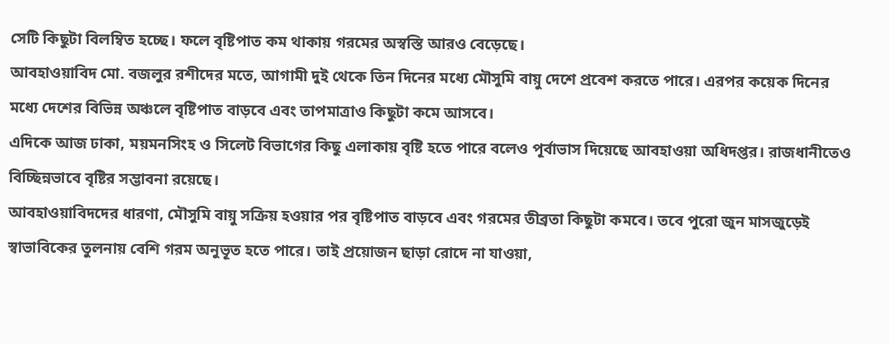সেটি কিছুটা বিলম্বিত হচ্ছে। ফলে বৃষ্টিপাত কম থাকায় গরমের অস্বস্তি আরও বেড়েছে।
আবহাওয়াবিদ মো. বজলুর রশীদের মতে, আগামী দুই থেকে তিন দিনের মধ্যে মৌসুমি বায়ু দেশে প্রবেশ করতে পারে। এরপর কয়েক দিনের মধ্যে দেশের বিভিন্ন অঞ্চলে বৃষ্টিপাত বাড়বে এবং তাপমাত্রাও কিছুটা কমে আসবে।
এদিকে আজ ঢাকা, ময়মনসিংহ ও সিলেট বিভাগের কিছু এলাকায় বৃষ্টি হতে পারে বলেও পূর্বাভাস দিয়েছে আবহাওয়া অধিদপ্তর। রাজধানীতেও বিচ্ছিন্নভাবে বৃষ্টির সম্ভাবনা রয়েছে।
আবহাওয়াবিদদের ধারণা, মৌসুমি বায়ু সক্রিয় হওয়ার পর বৃষ্টিপাত বাড়বে এবং গরমের তীব্রতা কিছুটা কমবে। তবে পুরো জুন মাসজুড়েই স্বাভাবিকের তুলনায় বেশি গরম অনুভূত হতে পারে। তাই প্রয়োজন ছাড়া রোদে না যাওয়া,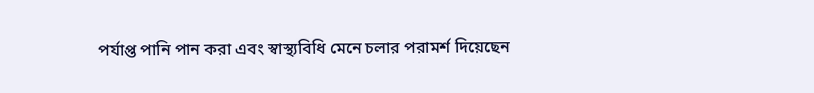পর্যাপ্ত পানি পান করা এবং স্বাস্থ্যবিধি মেনে চলার পরামর্শ দিয়েছেন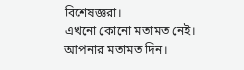বিশেষজ্ঞরা।
এখনো কোনো মতামত নেই। আপনার মতামত দিন।